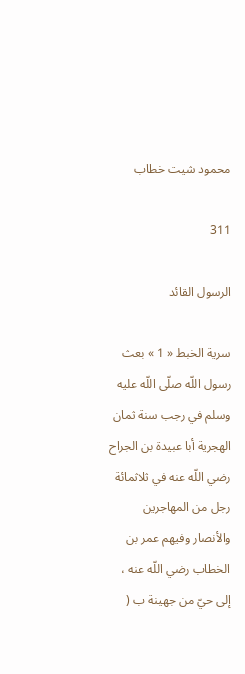محمود شيت خطاب

311

الرسول القائد

سرية الخبط « 1 » بعث رسول اللّه صلّى اللّه عليه وسلم في رجب سنة ثمان الهجرية أبا عبيدة بن الجراح رضي اللّه عنه في ثلاثمائة رجل من المهاجرين والأنصار وفيهم عمر بن الخطاب رضي اللّه عنه ، إلى حيّ من جهينة ب (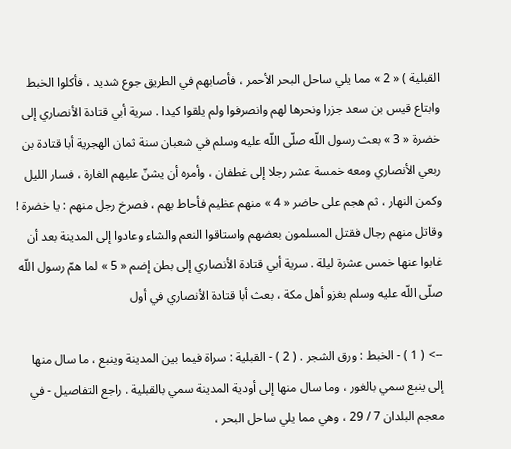القبلية ) « 2 » مما يلي ساحل البحر الأحمر ، فأصابهم في الطريق جوع شديد ، فأكلوا الخبط وابتاع قيس بن سعد جزرا ونحرها لهم وانصرفوا ولم يلقوا كيدا . سرية أبي قتادة الأنصاري إلى خضرة « 3 » بعث رسول اللّه صلّى اللّه عليه وسلم في شعبان سنة ثمان الهجرية أبا قتادة بن ربعي الأنصاري ومعه خمسة عشر رجلا إلى غطفان ، وأمره أن يشنّ عليهم الغارة ، فسار الليل وكمن النهار ، ثم هجم على حاضر « 4 » منهم عظيم فأحاط بهم ، فصرخ رجل منهم : يا خضرة ! وقاتل منهم رجال فقتل المسلمون بعضهم واستاقوا النعم والشاء وعادوا إلى المدينة بعد أن غابوا عنها خمس عشرة ليلة . سرية أبي قتادة الأنصاري إلى بطن إضم « 5 » لما همّ رسول اللّه صلّى اللّه عليه وسلم بغزو أهل مكة ، بعث أبا قتادة الأنصاري في أول

--> ( 1 ) - الخبط : ورق الشجر . ( 2 ) - القبلية : سراة فيما بين المدينة وينبع ، ما سال منها إلى ينبع سمي بالغور ، وما سال منها إلى أودية المدينة سمي بالقبلية . راجع التفاصيل - في معجم البلدان 7 / 29 ، وهي مما يلي ساحل البحر ،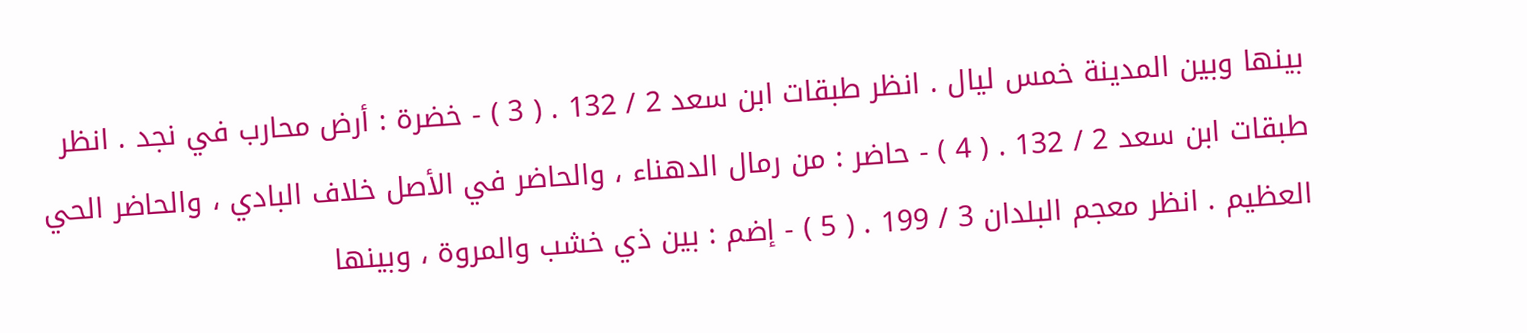بينها وبين المدينة خمس ليال . انظر طبقات ابن سعد 2 / 132 . ( 3 ) - خضرة : أرض محارب في نجد . انظر طبقات ابن سعد 2 / 132 . ( 4 ) - حاضر : من رمال الدهناء ، والحاضر في الأصل خلاف البادي ، والحاضر الحي العظيم . انظر معجم البلدان 3 / 199 . ( 5 ) - إضم : بين ذي خشب والمروة ، وبينها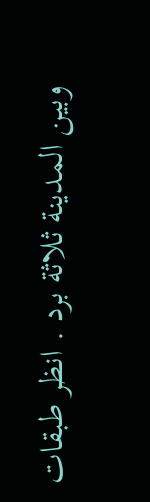وبين المدينة ثلاثة برد . انظر طبقات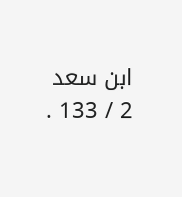ابن سعد 2 / 133 .